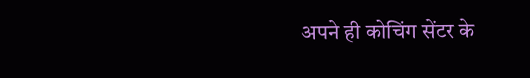अपने ही कोचिंग सेंटर के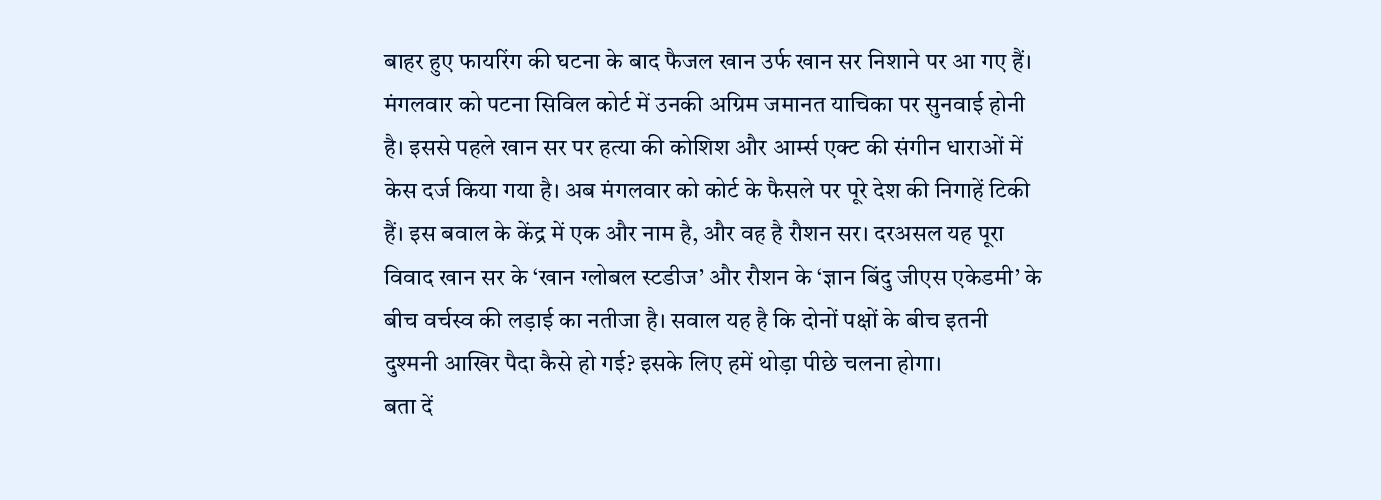बाहर हुए फायरिंग की घटना के बाद फैजल खान उर्फ खान सर निशाने पर आ गए हैं। मंगलवार को पटना सिविल कोर्ट में उनकी अग्रिम जमानत याचिका पर सुनवाई होनी है। इससे पहले खान सर पर हत्या की कोशिश और आर्म्स एक्ट की संगीन धाराओं में केस दर्ज किया गया है। अब मंगलवार को कोर्ट के फैसले पर पूरे देश की निगाहें टिकी हैं। इस बवाल के केंद्र में एक और नाम है, और वह है रौशन सर। दरअसल यह पूरा विवाद खान सर के ‘खान ग्लोबल स्टडीज’ और रौशन के ‘ज्ञान बिंदु जीएस एकेडमी’ के बीच वर्चस्व की लड़ाई का नतीजा है। सवाल यह है कि दोनों पक्षों के बीच इतनी दुश्मनी आखिर पैदा कैसे हो गई? इसके लिए हमें थोड़ा पीछे चलना होगा।
बता दें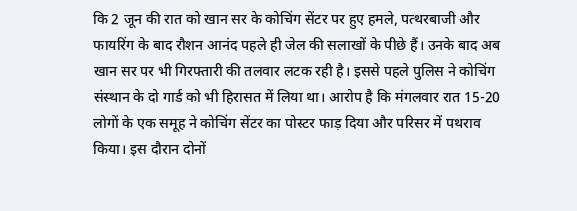कि 2 जून की रात को खान सर के कोचिंग सेंटर पर हुए हमले, पत्थरबाजी और फायरिंग के बाद रौशन आनंद पहले ही जेल की सलाखों के पीछे हैं। उनके बाद अब खान सर पर भी गिरफ्तारी की तलवार लटक रही है। इससे पहले पुलिस ने कोचिंग संस्थान के दो गार्ड को भी हिरासत में लिया था। आरोप है कि मंगलवार रात 15-20 लोगों के एक समूह ने कोचिंग सेंटर का पोस्टर फाड़ दिया और परिसर में पथराव किया। इस दौरान दोनों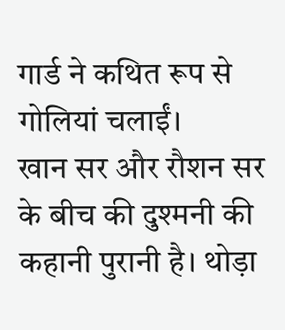गार्ड ने कथित रूप से गोलियां चलाईं।
खान सर और रौशन सर के बीच की दुश्मनी की कहानी पुरानी है। थोड़ा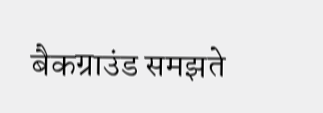बैकग्राउंड समझते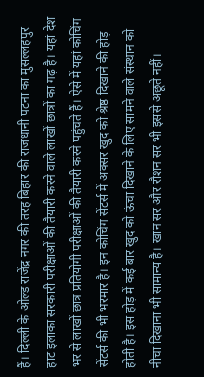हैं। दिल्ली के ओल्ड राजेंद्र नगर की तरह बिहार की राजधानी पटना का मुसल्लहपुर हाट इलाका सरकारी परीक्षाओं की तैयारी करने वाले लाखों छात्रों का गढ़ है। यहां देश भर से लाखों छात्र प्रतियोगी परीक्षाओं की तैयारी करने पहुंचते हैं। ऐसे में यहां कोचिंग सेंटर्स की भी भरमार है। इन कोचिंग सेंटर्स में अक्सर खुद को श्रेष्ठ दिखाने की होड़ होती है। इस होड़ में कई बार खुद को ऊंचा दिखाने के लिए सामने वाले संस्थान को नीचा दिखाना भी सामान्य है। खान सर और रौशन सर भी इससे अछूते नहीं।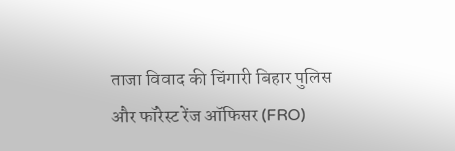ताजा विवाद की चिंगारी बिहार पुलिस और फॉरेस्ट रेंज ऑफिसर (FRO)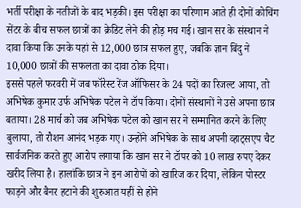भर्ती परीक्षा के नतीजों के बाद भड़की। इस परीक्षा का परिणाम आते ही दोनों कोचिंग सेंटर के बीच सफल छात्रों का क्रेडिट लेने की होड़ मच गई। खान सर के संस्थान ने दावा किया कि उनके यहां से 12,000 छात्र सफल हुए, जबकि ज्ञान बिंदु ने 10,000 छात्रों की सफलता का दावा ठोक दिया।
इससे पहले फरवरी में जब फॉरेस्ट रेंज ऑफिसर के 24 पदों का रिजल्ट आया, तो अभिषेक कुमार उर्फ अभिषेक पटेल ने टॉप किया। दोनों संस्थानों ने उसे अपना छात्र बताया। 28 मार्च को जब अभिषेक पटेल को खान सर ने सम्मानित करने के लिए बुलाया, तो रौशन आनंद भड़क गए। उन्होंने अभिषेक के साथ अपनी व्हाट्सएप चैट सार्वजनिक करते हुए आरोप लगाया कि खान सर ने टॉपर को 10 लाख रुपए देकर खरीद लिया है। हालांकि छात्र ने इन आरोपों को खारिज कर दिया, लेकिन पोस्टर फाड़ने और बैनर हटाने की शुरुआत यहीं से होने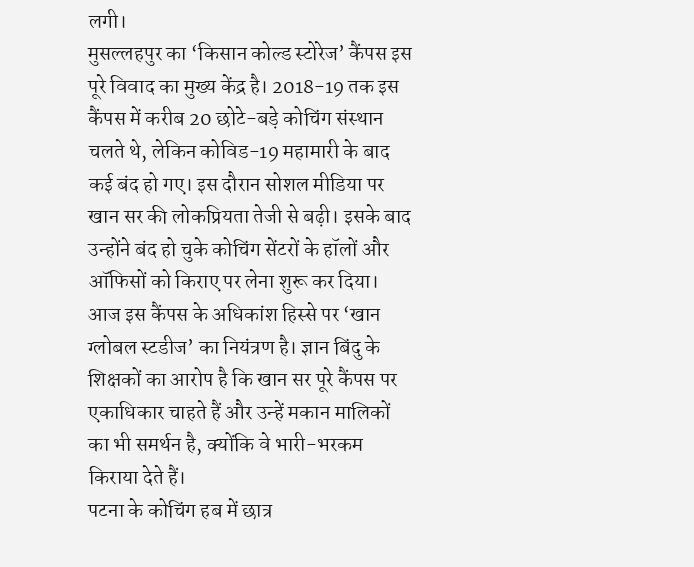लगी।
मुसल्लहपुर का ‘किसान कोल्ड स्टोरेज’ कैंपस इस पूरे विवाद का मुख्य केंद्र है। 2018-19 तक इस कैंपस में करीब 20 छोटे-बड़े कोचिंग संस्थान चलते थे, लेकिन कोविड-19 महामारी के बाद कई बंद हो गए। इस दौरान सोशल मीडिया पर खान सर की लोकप्रियता तेजी से बढ़ी। इसके बाद उन्होंने बंद हो चुके कोचिंग सेंटरों के हॉलों और ऑफिसों को किराए पर लेना शुरू कर दिया। आज इस कैंपस के अधिकांश हिस्से पर ‘खान ग्लोबल स्टडीज’ का नियंत्रण है। ज्ञान बिंदु के शिक्षकों का आरोप है कि खान सर पूरे कैंपस पर एकाधिकार चाहते हैं और उन्हें मकान मालिकों का भी समर्थन है, क्योंकि वे भारी-भरकम किराया देते हैं।
पटना के कोचिंग हब में छात्र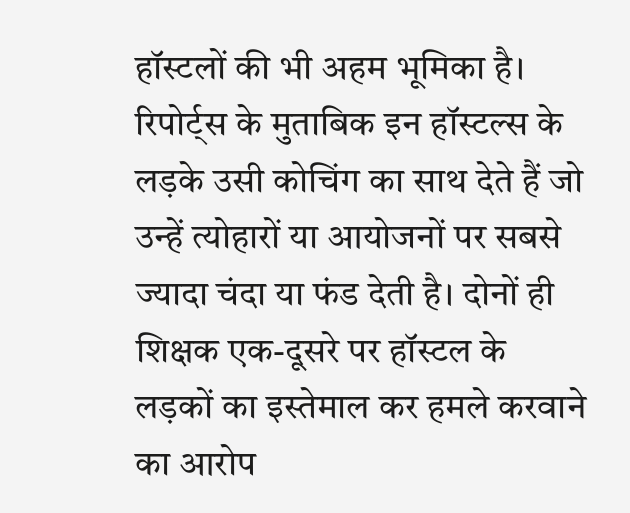हॉस्टलों की भी अहम भूमिका है। रिपोर्ट्स के मुताबिक इन हॉस्टल्स के लड़के उसी कोचिंग का साथ देते हैं जो उन्हें त्योहारों या आयोजनों पर सबसे ज्यादा चंदा या फंड देती है। दोनों ही शिक्षक एक-दूसरे पर हॉस्टल के लड़कों का इस्तेमाल कर हमले करवाने का आरोप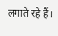लगाते रहे हैं।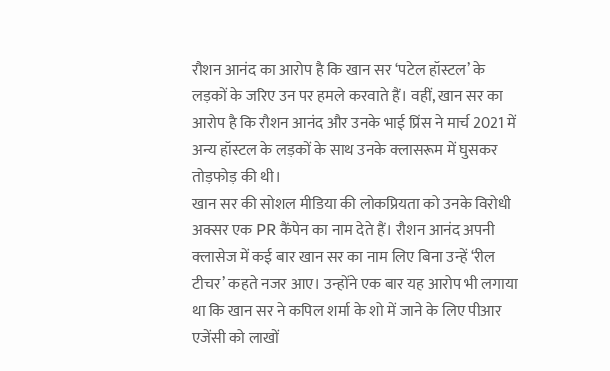रौशन आनंद का आरोप है कि खान सर ‘पटेल हॉस्टल’ के लड़कों के जरिए उन पर हमले करवाते हैं। वहीं, खान सर का आरोप है कि रौशन आनंद और उनके भाई प्रिंस ने मार्च 2021 में अन्य हॉस्टल के लड़कों के साथ उनके क्लासरूम में घुसकर तोड़फोड़ की थी।
खान सर की सोशल मीडिया की लोकप्रियता को उनके विरोधी अक्सर एक PR कैंपेन का नाम देते हैं। रौशन आनंद अपनी क्लासेज में कई बार खान सर का नाम लिए बिना उन्हें ‘रील टीचर’ कहते नजर आए। उन्होंने एक बार यह आरोप भी लगाया था कि खान सर ने कपिल शर्मा के शो में जाने के लिए पीआर एजेंसी को लाखों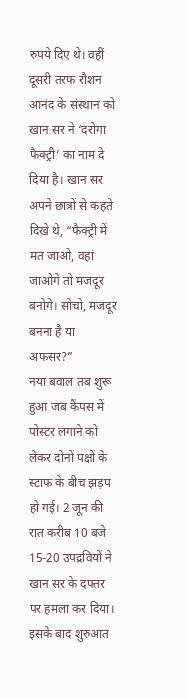रुपये दिए थे। वहीं दूसरी तरफ रौशन आनंद के संस्थान को खान सर ने ‘दरोगा फैक्ट्री’ का नाम दे दिया है। खान सर अपने छात्रों से कहते दिखे थे, “फैक्ट्री में मत जाओ, वहां जाओगे तो मजदूर बनोगे। सोचो, मजदूर बनना है या अफसर?”
नया बवाल तब शुरू हुआ जब कैंपस में पोस्टर लगाने को लेकर दोनों पक्षों के स्टाफ के बीच झड़प हो गई। 2 जून की रात करीब 10 बजे 15-20 उपद्रवियों ने खान सर के दफ्तर पर हमला कर दिया। इसके बाद शुरुआत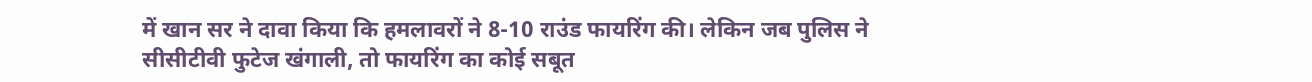में खान सर ने दावा किया कि हमलावरों ने 8-10 राउंड फायरिंग की। लेकिन जब पुलिस ने सीसीटीवी फुटेज खंगाली, तो फायरिंग का कोई सबूत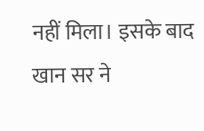नहीं मिला। इसके बाद खान सर ने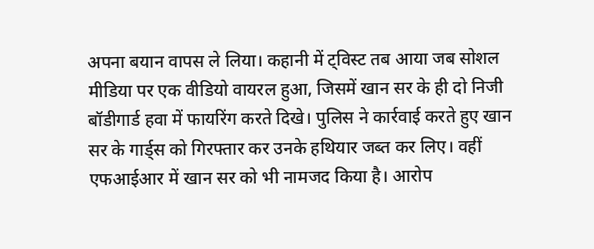अपना बयान वापस ले लिया। कहानी में ट्विस्ट तब आया जब सोशल मीडिया पर एक वीडियो वायरल हुआ, जिसमें खान सर के ही दो निजी बॉडीगार्ड हवा में फायरिंग करते दिखे। पुलिस ने कार्रवाई करते हुए खान सर के गार्ड्स को गिरफ्तार कर उनके हथियार जब्त कर लिए। वहीं एफआईआर में खान सर को भी नामजद किया है। आरोप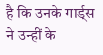है कि उनके गार्ड्स ने उन्हीं के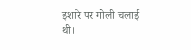इशारे पर गोली चलाई थी।